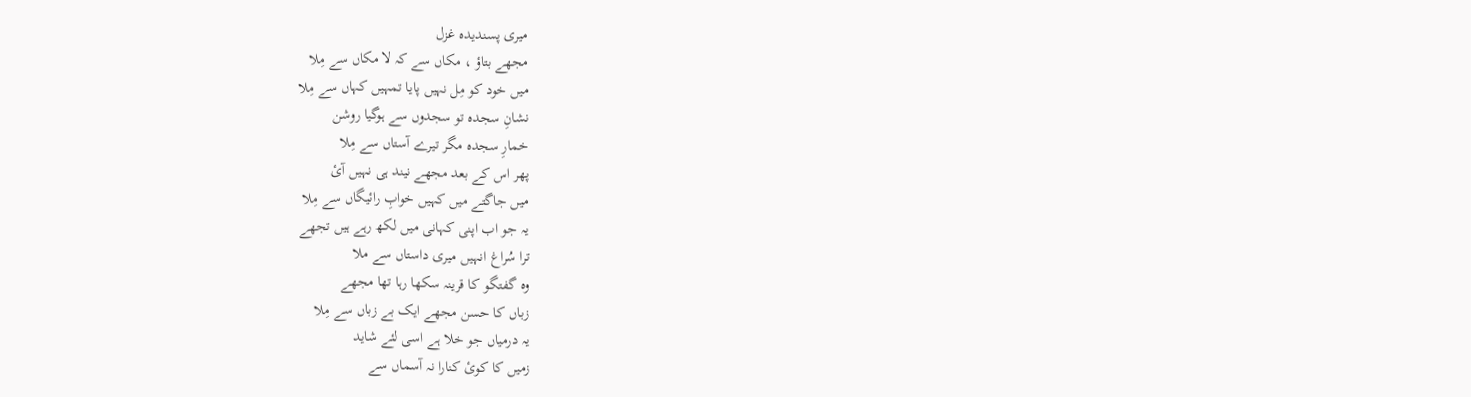میری پسندیدہ غزل
مجھے بتاؤ ، مکاں سے کہ لا مکاں سے مِلا
میں خود کو مِل نہیں پایا تمہیں کہاں سے مِلا
نشانِ سجدہ تو سجدوں سے ہوگیا روشن
خمارِ سجدہ مگر تیرے آستاں سے مِلا
پھر اس کے بعد مجھے نیند ہی نہیں آئ
میں جاگتے میں کہیں خوابِ رائیگاں سے مِلا
یہ جو اب اپنی کہانی میں لکھ رہے ہیں تجھے
ترا سُراغ انہیں میری داستاں سے ملا
وہ گفتگو کا قرینہ سکھا رہا تھا مجھے
زباں کا حسن مجھے ایک بے زباں سے مِلا
یہ درمیاں جو خلا ہے اسی لئے شاید
زمیں کا کوئ کنارا نہ آسماں سے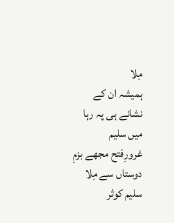مِلا
ہمیشہ ان کے نشانے ہی پہ رہا میں سلیم
غرورِفتح مجھے بزمِ دوستاں سے مِلا
سلیم کوثر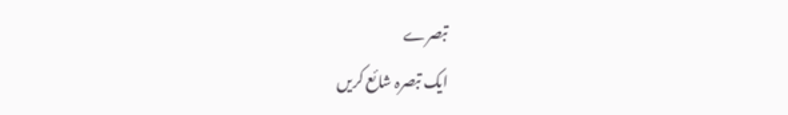تبصرے
ایک تبصرہ شائع کریں